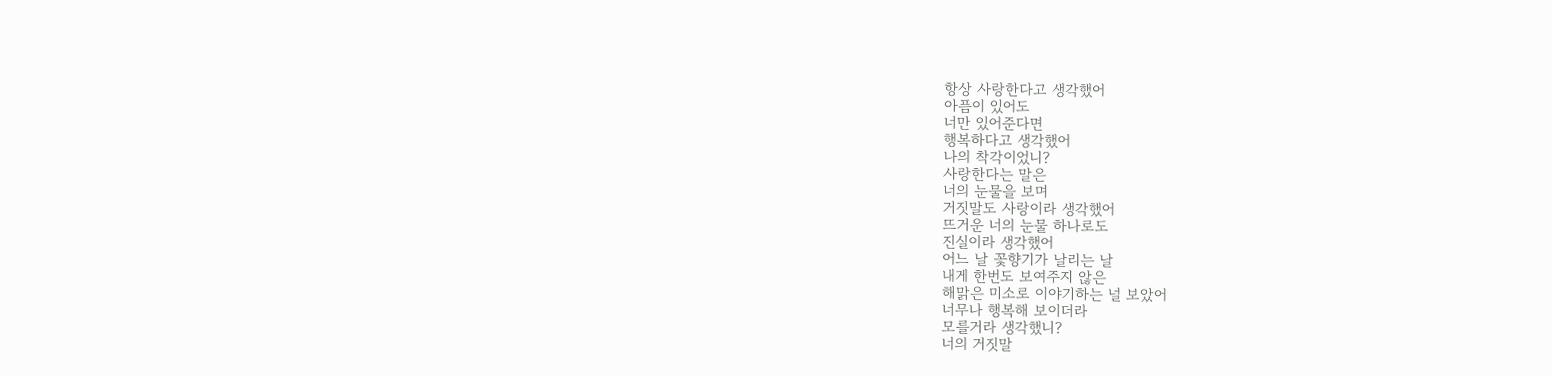항상 사랑한다고 생각했어
아픔이 있어도
너만 있어준다면
행복하다고 생각했어
나의 착각이었니?
사랑한다는 말은
너의 눈물을 보며
거짓말도 사랑이라 생각했어
뜨거운 너의 눈물 하나로도
진실이라 생각했어
어느 날 꽃향기가 날리는 날
내게 한번도 보여주지 않은
해맑은 미소로 이야기하는 널 보았어
너무나 행복해 보이더라
모를거라 생각했니?
너의 거짓말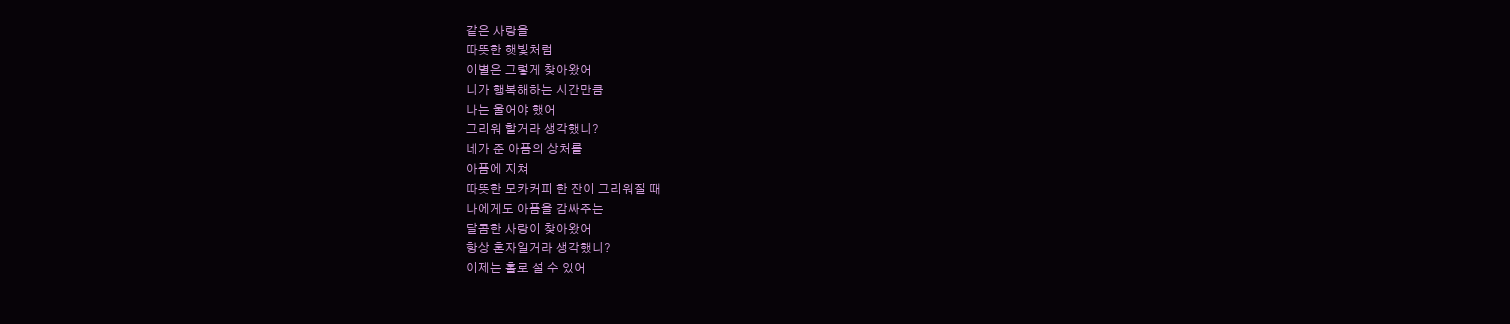같은 사랑을
따뜻한 햇빛처럼
이별은 그렇게 찾아왔어
니가 행복해하는 시간만큼
나는 울어야 했어
그리워 할거라 생각했니?
네가 준 아픔의 상처를
아픔에 지쳐
따뜻한 모카커피 한 잔이 그리워질 때
나에게도 아픔을 감싸주는
달콤한 사랑이 찾아왔어
항상 혼자일거라 생각했니?
이제는 홀로 설 수 있어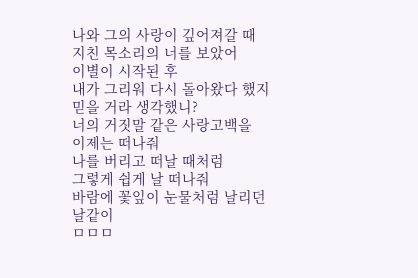나와 그의 사랑이 깊어져갈 때
지친 목소리의 너를 보았어
이별이 시작된 후
내가 그리워 다시 돌아왔다 했지
믿을 거라 생각했니?
너의 거짓말 같은 사랑고백을
이제는 떠나줘
나를 버리고 떠날 때처럼
그렇게 쉽게 날 떠나줘
바람에 꽃잎이 눈물처럼 날리던 날같이
ㅁㅁㅁ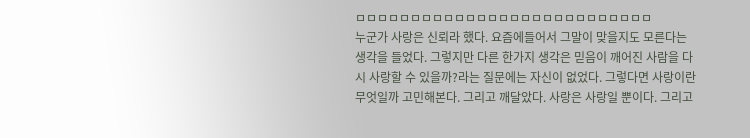ㅁㅁㅁㅁㅁㅁㅁㅁㅁㅁㅁㅁㅁㅁㅁㅁㅁㅁㅁㅁㅁㅁㅁㅁㅁㅁㅁ
누군가 사랑은 신뢰라 했다. 요즘에들어서 그말이 맞을지도 모른다는 생각을 들었다. 그렇지만 다른 한가지 생각은 믿음이 깨어진 사람을 다시 사랑할 수 있을까?라는 질문에는 자신이 없었다. 그렇다면 사랑이란 무엇일까 고민해본다. 그리고 깨달았다. 사랑은 사랑일 뿐이다. 그리고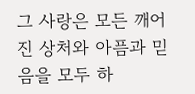그 사랑은 모든 깨어진 상처와 아픔과 믿음을 모두 하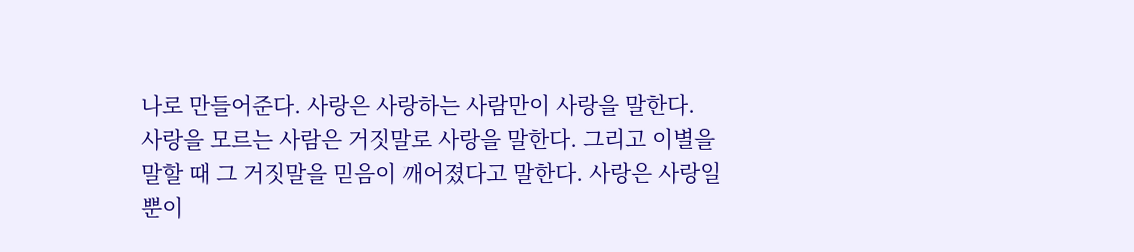나로 만들어준다. 사랑은 사랑하는 사람만이 사랑을 말한다. 사랑을 모르는 사람은 거짓말로 사랑을 말한다. 그리고 이별을 말할 때 그 거짓말을 믿음이 깨어졌다고 말한다. 사랑은 사랑일 뿐이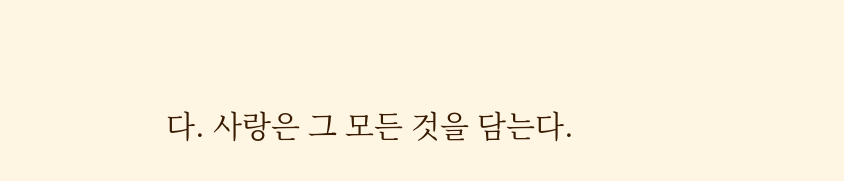다. 사랑은 그 모든 것을 담는다.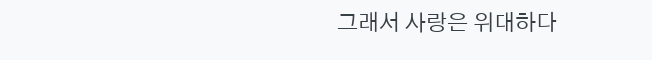그래서 사랑은 위대하다